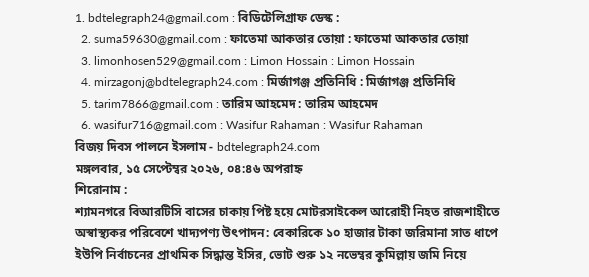1. bdtelegraph24@gmail.com : বিডিটেলিগ্রাফ ডেস্ক :
  2. suma59630@gmail.com : ফাতেমা আকতার তোয়া : ফাতেমা আকতার তোয়া
  3. limonhosen529@gmail.com : Limon Hossain : Limon Hossain
  4. mirzagonj@bdtelegraph24.com : মির্জাগঞ্জ প্রতিনিধি : মির্জাগঞ্জ প্রতিনিধি
  5. tarim7866@gmail.com : তারিম আহমেদ : তারিম আহমেদ
  6. wasifur716@gmail.com : Wasifur Rahaman : Wasifur Rahaman
বিজয় দিবস পালনে ইসলাম - bdtelegraph24.com
মঙ্গলবার, ১৫ সেপ্টেম্বর ২০২৬, ০৪:৪৬ অপরাহ্ন
শিরোনাম :
শ্যামনগরে বিআরটিসি বাসের চাকায় পিষ্ট হয়ে মোটরসাইকেল আরোহী নিহত রাজশাহীতে অস্বাস্থ্যকর পরিবেশে খাদ্যপণ্য উৎপাদন: বেকারিকে ১০ হাজার টাকা জরিমানা সাত ধাপে ইউপি নির্বাচনের প্রাথমিক সিদ্ধান্ত ইসির, ভোট শুরু ১২ নভেম্বর কুমিল্লায় জমি নিয়ে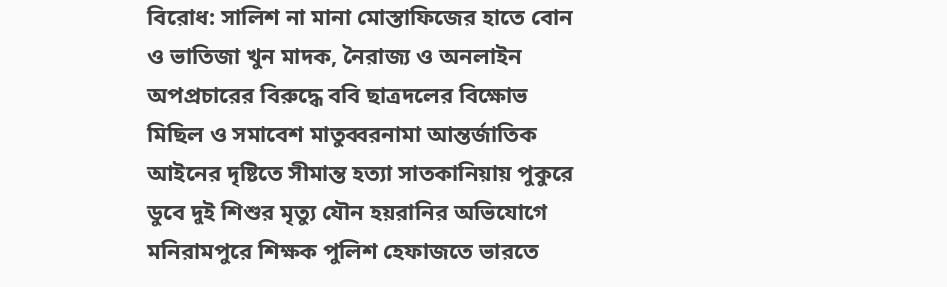বিরোধ: সালিশ না মানা মোস্তাফিজের হাতে বোন ও ভাতিজা খুন মাদক, নৈরাজ্য ও অনলাইন অপপ্রচারের বিরুদ্ধে ববি ছাত্রদলের বিক্ষোভ মিছিল ও সমাবেশ মাতুব্বরনামা আন্তর্জাতিক আইনের দৃষ্টিতে সীমান্ত হত্যা সাতকানিয়ায় পুকুরে ডুবে দুই শিশুর মৃত্যু যৌন হয়রানির অভিযোগে মনিরামপুরে শিক্ষক পুলিশ হেফাজতে ভারতে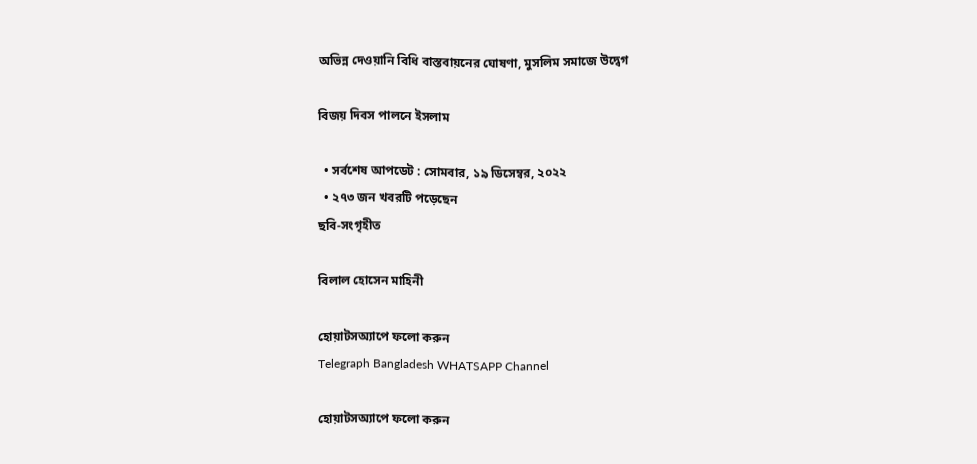অভিন্ন দেওয়ানি বিধি বাস্তবায়নের ঘোষণা, মুসলিম সমাজে উদ্বেগ

বিজয় দিবস পালনে ইসলাম

  • সর্বশেষ আপডেট : সোমবার, ১৯ ডিসেম্বর, ২০২২
  • ২৭৩ জন খবরটি পড়েছেন
ছবি-সংগৃহীত

বিলাল হোসেন মাহিনী

হোয়াটসঅ্যাপে ফলো করুন
Telegraph Bangladesh WHATSAPP Channel

হোয়াটসঅ্যাপে ফলো করুন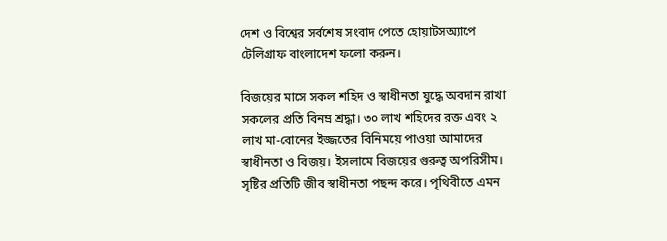দেশ ও বিশ্বের সর্বশেষ সংবাদ পেতে হোয়াটসঅ্যাপে টেলিগ্রাফ বাংলাদেশ ফলো করুন।

বিজয়ের মাসে সকল শহিদ ও স্বাধীনতা যুদ্ধে অবদান রাখা সকলের প্রতি বিনম্র শ্রদ্ধা। ৩০ লাখ শহিদের রক্ত এবং ২ লাখ মা-বোনের ইজ্জতের বিনিময়ে পাওয়া আমাদের স্বাধীনতা ও বিজয়। ইসলামে বিজয়ের গুরুত্ব অপরিসীম। সৃষ্টির প্রতিটি জীব স্বাধীনতা পছন্দ করে। পৃথিবীতে এমন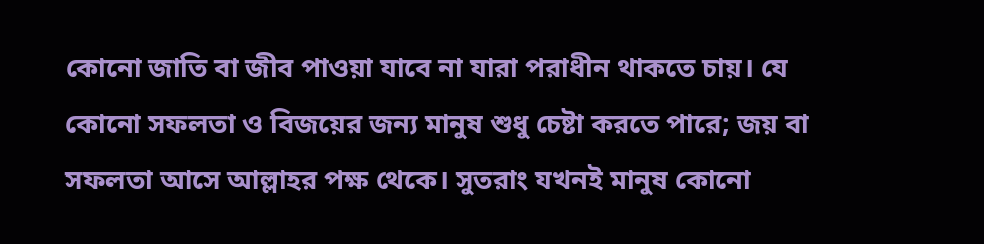কোনো জাতি বা জীব পাওয়া যাবে না যারা পরাধীন থাকতে চায়। যে কোনো সফলতা ও বিজয়ের জন্য মানুষ শুধু চেষ্টা করতে পারে; জয় বা সফলতা আসে আল্লাহর পক্ষ থেকে। সুতরাং যখনই মানুষ কোনো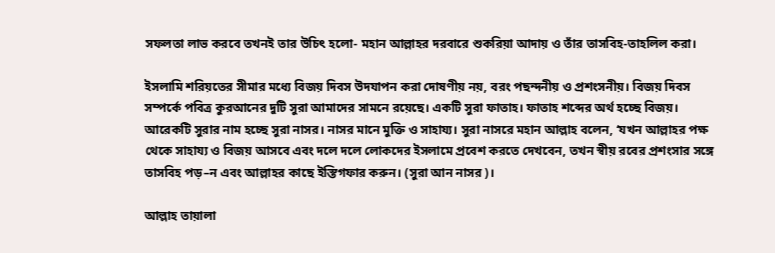সফলতা লাভ করবে তখনই তার উচিৎ হলো- মহান আল্লাহর দরবারে শুকরিয়া আদায় ও তাঁর তাসবিহ-তাহলিল করা।

ইসলামি শরিয়তের সীমার মধ্যে বিজয় দিবস উদযাপন করা দোষণীয় নয়, বরং পছন্দনীয় ও প্রশংসনীয়। বিজয় দিবস সম্পর্কে পবিত্র কুরআনের দুটি সুরা আমাদের সামনে রয়েছে। একটি সুরা ফাতাহ। ফাতাহ শব্দের অর্থ হচ্ছে বিজয়। আরেকটি সুরার নাম হচ্ছে সুরা নাসর। নাসর মানে মুক্তি ও সাহায্য। সুরা নাসরে মহান আল্লাহ বলেন, ‘যখন আল্লাহর পক্ষ থেকে সাহায্য ও বিজয় আসবে এবং দলে দলে লোকদের ইসলামে প্রবেশ করতে দেখবেন, তখন স্বীয় রবের প্রশংসার সঙ্গে তাসবিহ পড়–ন এবং আল্লাহর কাছে ইস্তিগফার করুন। (সুরা আন নাসর)।

আল্লাহ তায়ালা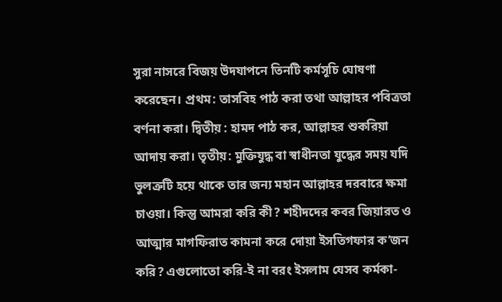সুরা নাসরে বিজয় উদযাপনে তিনটি কর্মসূচি ঘোষণা করেছেন। প্রথম: তাসবিহ পাঠ করা তথা আল্লাহর পবিত্রতা বর্ণনা করা। দ্বিতীয় : হামদ পাঠ কর, আল্লাহর শুকরিয়া আদায় করা। তৃতীয়: মুক্তিযুদ্ধ বা স্বাধীনতা যুদ্ধের সময় যদি ভুলত্রুটি হয়ে থাকে তার জন্য মহান আল্লাহর দরবারে ক্ষমা চাওয়া। কিন্তু আমরা করি কী? শহীদদের কবর জিয়ারত ও আত্মার মাগফিরাত কামনা করে দোয়া ইসতিগফার ক’জন করি? এগুলোতো করি-ই না বরং ইসলাম যেসব কর্মকা-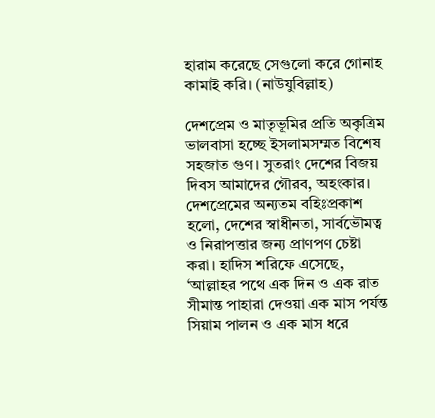হারাম করেছে সেগুলো করে গোনাহ কামাই করি। (নাউযুবিল্লাহ)

দেশপ্রেম ও মাতৃভূমির প্রতি অকৃত্রিম ভালবাসা হচ্ছে ইসলামসম্মত বিশেষ সহজাত গুণ। সুতরাং দেশের বিজয় দিবস আমাদের গৌরব, অহংকার। দেশপ্রেমের অন্যতম বহিঃপ্রকাশ হলো, দেশের স্বাধীনতা, সার্বভৌমত্ব ও নিরাপত্তার জন্য প্রাণপণ চেষ্টা করা। হাদিস শরিফে এসেছে, ‘আল্লাহর পথে এক দিন ও এক রাত সীমান্ত পাহারা দেওয়া এক মাস পর্যন্ত সিয়াম পালন ও এক মাস ধরে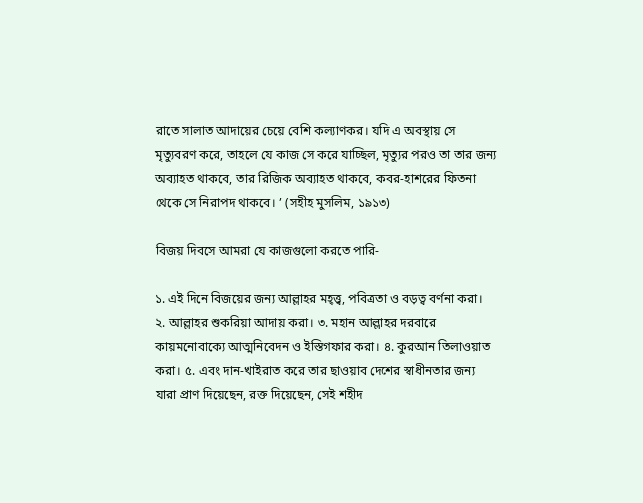রাতে সালাত আদায়ের চেয়ে বেশি কল্যাণকর। যদি এ অবস্থায় সে মৃত্যুবরণ করে, তাহলে যে কাজ সে করে যাচ্ছিল, মৃত্যুর পরও তা তার জন্য অব্যাহত থাকবে, তার রিজিক অব্যাহত থাকবে, কবর-হাশরের ফিতনা থেকে সে নিরাপদ থাকবে। ’ (সহীহ মুসলিম, ১৯১৩)

বিজয় দিবসে আমরা যে কাজগুলো করতে পারি-

১. এই দিনে বিজয়ের জন্য আল্লাহর মহ্ত্ত্ব, পবিত্রতা ও বড়ত্ব বর্ণনা করা। ২. আল্লাহর শুকরিয়া আদায় করা। ৩. মহান আল্লাহর দরবারে কায়মনোবাক্যে আত্মনিবেদন ও ইস্তিগফার করা। ৪. কুরআন তিলাওয়াত করা। ৫. এবং দান-খাইরাত করে তার ছাওয়াব দেশের স্বাধীনতার জন্য যারা প্রাণ দিয়েছেন, রক্ত দিয়েছেন, সেই শহীদ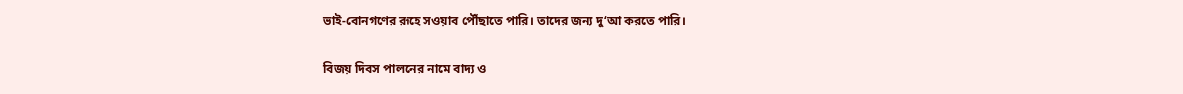ভাই-বোনগণের রূহে সওয়াব পৌঁছাতে পারি। তাদের জন্য দু‘আ করতে পারি।

বিজয় দিবস পালনের নামে বাদ্য ও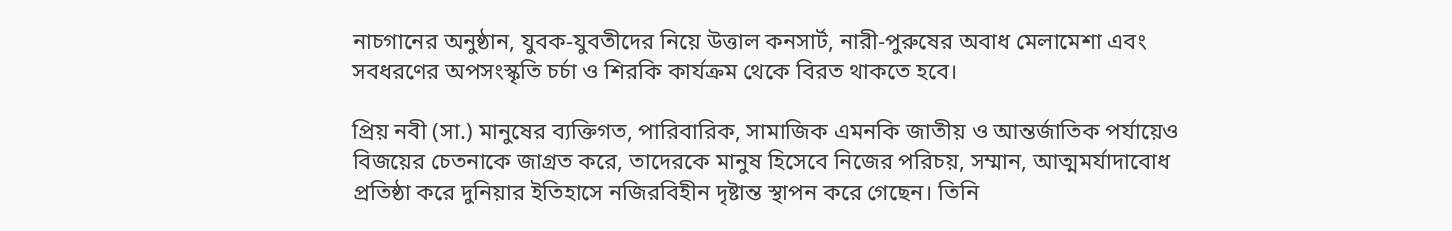নাচগানের অনুষ্ঠান, যুবক-যুবতীদের নিয়ে উত্তাল কনসার্ট, নারী-পুরুষের অবাধ মেলামেশা এবং সবধরণের অপসংস্কৃতি চর্চা ও শিরকি কার্যক্রম থেকে বিরত থাকতে হবে।

প্রিয় নবী (সা.) মানুষের ব্যক্তিগত, পারিবারিক, সামাজিক এমনকি জাতীয় ও আন্তর্জাতিক পর্যায়েও বিজয়ের চেতনাকে জাগ্রত করে, তাদেরকে মানুষ হিসেবে নিজের পরিচয়, সম্মান, আত্মমর্যাদাবোধ প্রতিষ্ঠা করে দুনিয়ার ইতিহাসে নজিরবিহীন দৃষ্টান্ত স্থাপন করে গেছেন। তিনি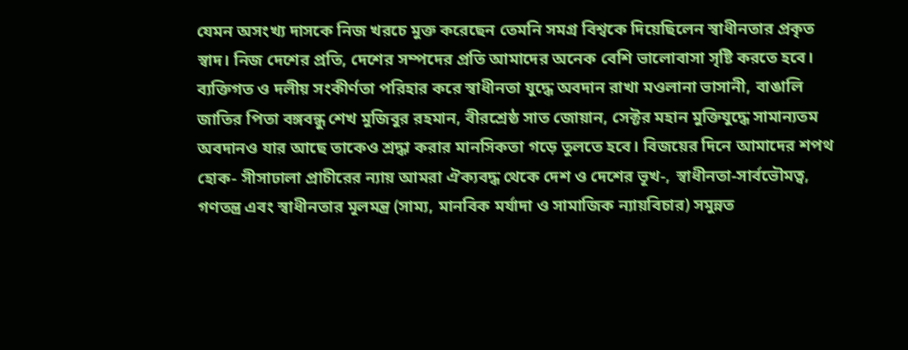যেমন অসংখ্য দাসকে নিজ খরচে মুক্ত করেছেন তেমনি সমগ্র বিশ্বকে দিয়েছিলেন স্বাধীনতার প্রকৃত স্বাদ। নিজ দেশের প্রতি, দেশের সম্পদের প্রতি আমাদের অনেক বেশি ভালোবাসা সৃষ্টি করতে হবে। ব্যক্তিগত ও দলীয় সংকীর্ণতা পরিহার করে স্বাধীনতা যুদ্ধে অবদান রাখা মওলানা ভাসানী, বাঙালি জাতির পিতা বঙ্গবন্ধু শেখ মুজিবুর রহমান, বীরশ্রেষ্ঠ সাত জোয়ান, সেক্টর মহান মুক্তিযুদ্ধে সামান্যতম অবদানও যার আছে তাকেও শ্রদ্ধা করার মানসিকতা গড়ে তুলতে হবে। বিজয়ের দিনে আমাদের শপথ হোক- সীসাঢালা প্রাচীরের ন্যায় আমরা ঐক্যবদ্ধ থেকে দেশ ও দেশের ভূখ-, স্বাধীনতা-সার্বভৌমত্ব, গণতন্ত্র এবং স্বাধীনতার মূলমন্ত্র (সাম্য, মানবিক মর্যাদা ও সামাজিক ন্যায়বিচার) সমুন্নত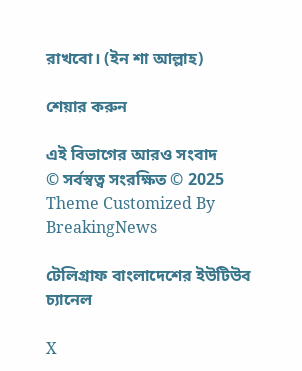রাখবো। (ইন শা আল্লাহ)

শেয়ার করুন

এই বিভাগের আরও সংবাদ
© সর্বস্বত্ব সংরক্ষিত © 2025
Theme Customized By BreakingNews

টেলিগ্রাফ বাংলাদেশের ইউটিউব চ্যানেল

X